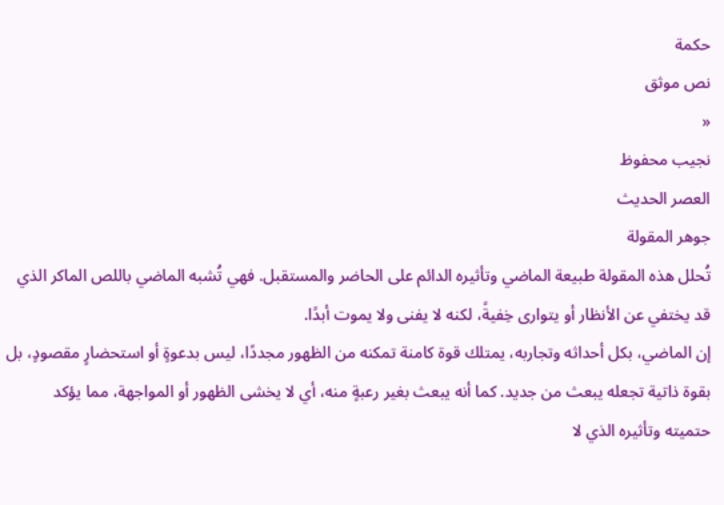حكمة
نص موثق
«
نجيب محفوظ
العصر الحديث
جوهر المقولة
تُحلل هذه المقولة طبيعة الماضي وتأثيره الدائم على الحاضر والمستقبل. فهي تُشبه الماضي باللص الماكر الذي قد يختفي عن الأنظار أو يتوارى خِفيةً، لكنه لا يفنى ولا يموت أبدًا.
إن الماضي، بكل أحداثه وتجاربه، يمتلك قوة كامنة تمكنه من الظهور مجددًا، ليس بدعوةٍ أو استحضارٍ مقصودٍ، بل بقوة ذاتية تجعله يبعث من جديد. كما أنه يبعث بغير رعبةٍ منه، أي لا يخشى الظهور أو المواجهة، مما يؤكد حتميته وتأثيره الذي لا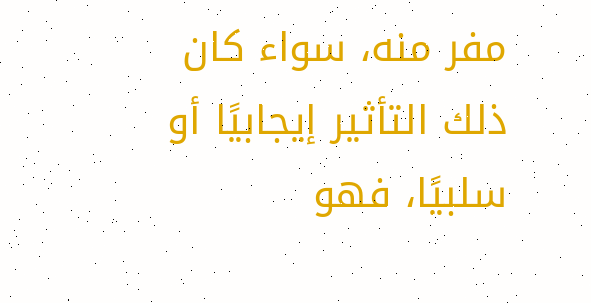مفر منه، سواء كان ذلك التأثير إيجابيًا أو سلبيًا، فهو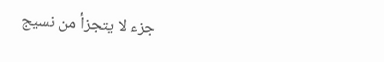جزء لا يتجزأ من نسيج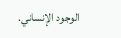الوجود الإنساني.